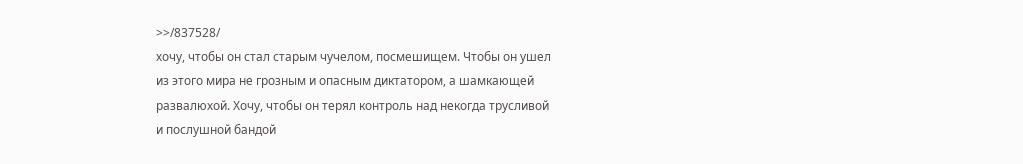>>/837528/
хочу, чтобы он стал старым чучелом, посмешищем. Чтобы он ушел
из этого мира не грозным и опасным диктатором, а шамкающей
развалюхой. Хочу, чтобы он терял контроль над некогда трусливой
и послушной бандой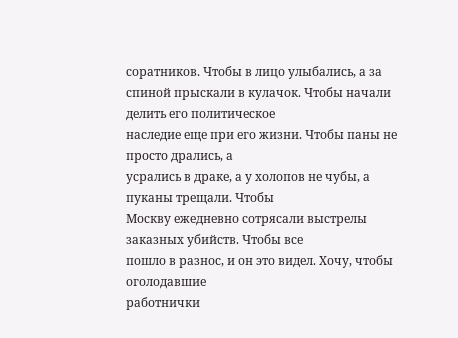соратников. Чтобы в лицо улыбались, а за
спиной прыскали в кулачок. Чтобы начали делить его политическое
наследие еще при его жизни. Чтобы паны не просто дрались, а
усрались в драке, а у холопов не чубы, а пуканы трещали. Чтобы
Москву ежедневно сотрясали выстрелы заказных убийств. Чтобы все
пошло в разнос, и он это видел. Хочу, чтобы оголодавшие
работнички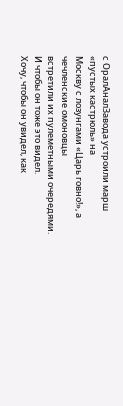с ОралАналЗавода устроили марш «пустых кастрюль» на
Москву с лозунгами «Царь говно!», а чечленские омоновцы
встретили их пулеметными очередями. И чтобы он тоже это видел.
Хочу, чтобы он увидел, как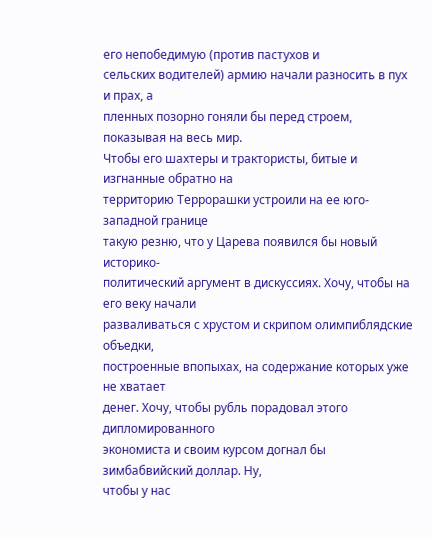его непобедимую (против пастухов и
сельских водителей) армию начали разносить в пух и прах, а
пленных позорно гоняли бы перед строем, показывая на весь мир.
Чтобы его шахтеры и трактористы, битые и изгнанные обратно на
территорию Террорашки устроили на ее юго-западной границе
такую резню, что у Царева появился бы новый историко-
политический аргумент в дискуссиях. Хочу, чтобы на его веку начали
разваливаться с хрустом и скрипом олимпиблядские объедки,
построенные впопыхах, на содержание которых уже не хватает
денег. Хочу, чтобы рубль порадовал этого дипломированного
экономиста и своим курсом догнал бы зимбабвийский доллар. Ну,
чтобы у нас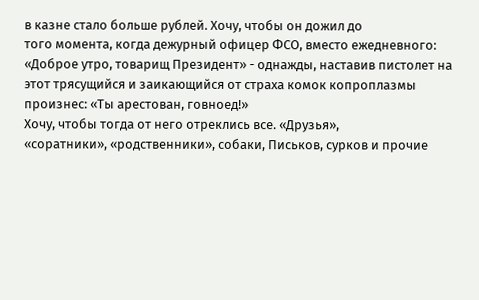в казне стало больше рублей. Хочу, чтобы он дожил до
того момента, когда дежурный офицер ФСО, вместо ежедневного:
«Доброе утро, товарищ Президент» - однажды, наставив пистолет на
этот трясущийся и заикающийся от страха комок копроплазмы
произнес: «Ты арестован, говноед!»
Хочу, чтобы тогда от него отреклись все. «Друзья»,
«соратники», «родственники», собаки, Письков, сурков и прочие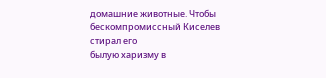домашние животные. Чтобы бескомпромиссный Киселев стирал его
былую харизму в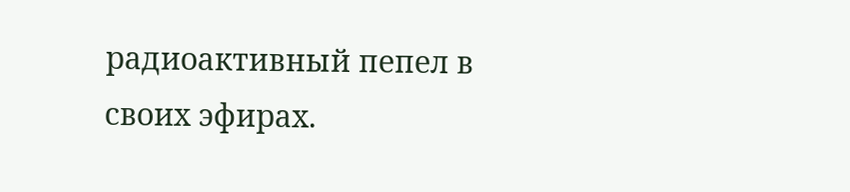радиоактивный пепел в своих эфирах.